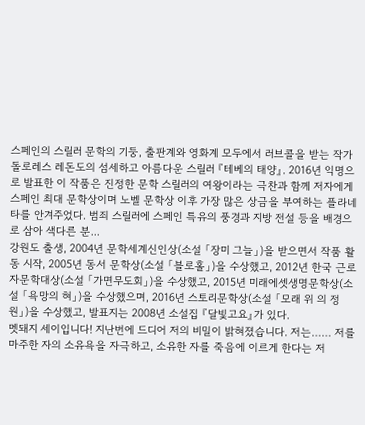스페인의 스릴러 문학의 기둥, 출판계와 영화계 모두에서 러브콜을 받는 작가 돌로레스 레돈도의 섬세하고 아름다운 스릴러 『테베의 태양』. 2016년 익명으로 발표한 이 작품은 진정한 문학 스릴러의 여왕이라는 극찬과 함께 저자에게 스페인 최대 문학상이며 노벨 문학상 이후 가장 많은 상금을 부여하는 플라네타를 안겨주었다. 범죄 스릴러에 스페인 특유의 풍경과 지방 전설 등을 배경으로 삼아 색다른 분...
강원도 출생, 2004년 문학세계신인상(소설 「장미 그늘」)을 받으면서 작품 활동 시작, 2005년 동서 문학상(소설 「블로홀」)을 수상했고, 2012년 한국 근로자문학대상(소설 「가면무도회」)을 수상했고, 2015년 미래에셋생명문학상(소설 「욕망의 혀」)을 수상했으며, 2016년 스토리문학상(소설 「모래 위 의 정원」)을 수상했고, 발표지는 2008년 소설집 『달빛고요』가 있다.
멧돼지 세이입니다! 지난번에 드디어 저의 비밀이 밝혀졌습니다. 저는…… 저를 마주한 자의 소유욕을 자극하고, 소유한 자를 죽음에 이르게 한다는 저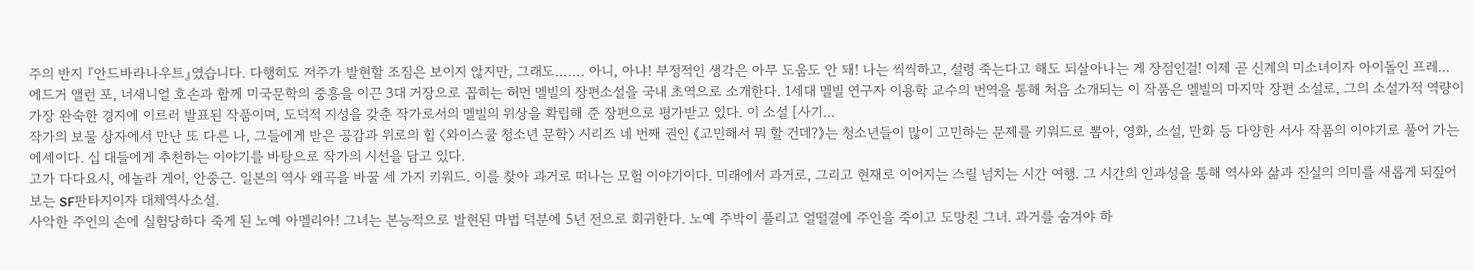주의 반지 『안드바라나우트』였습니다. 다행히도 저주가 발현할 조짐은 보이지 않지만, 그래도……. 아니, 아냐! 부정적인 생각은 아무 도움도 안 돼! 나는 씩씩하고, 설령 죽는다고 해도 되살아나는 게 장점인걸! 이제 곧 신계의 미소녀이자 아이돌인 프레...
에드거 앨런 포, 너새니얼 호손과 함께 미국문학의 중흥을 이끈 3대 거장으로 꼽히는 허먼 멜빌의 장편소설을 국내 초역으로 소개한다. 1세대 멜빌 연구자 이용학 교수의 번역을 통해 처음 소개되는 이 작품은 멜빌의 마지막 장편 소설로, 그의 소설가적 역량이 가장 완숙한 경지에 이르러 발표된 작품이며, 도덕적 지성을 갖춘 작가로서의 멜빌의 위상을 확립해 준 장편으로 평가받고 있다. 이 소설 [사기...
작가의 보물 상자에서 만난 또 다른 나, 그들에게 받은 공감과 위로의 힘 〈와이스쿨 청소년 문학〉 시리즈 네 번째 권인 《고민해서 뭐 할 건데?》는 청소년들이 많이 고민하는 문제를 키워드로 뽑아, 영화, 소설, 만화 등 다양한 서사 작품의 이야기로 풀어 가는 에세이다. 십 대들에게 추천하는 이야기를 바탕으로 작가의 시선을 담고 있다.
고가 다다요시, 에놀라 게이, 안중근. 일본의 역사 왜곡을 바꿀 세 가지 키워드. 이를 찾아 과거로 떠나는 모험 이야기이다. 미래에서 과거로, 그리고 현재로 이어지는 스릴 넘치는 시간 여행. 그 시간의 인과성을 통해 역사와 삶과 진실의 의미를 새롭게 되짚어보는 SF판타지이자 대체역사소설.
사악한 주인의 손에 실험당하다 죽게 된 노예 아멜리아! 그녀는 본능적으로 발현된 마법 덕분에 5년 전으로 회귀한다. 노예 주박이 풀리고 얼떨결에 주인을 죽이고 도망친 그녀. 과거를 숨겨야 하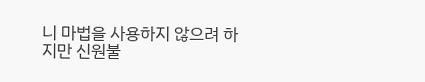니 마법을 사용하지 않으려 하지만 신원불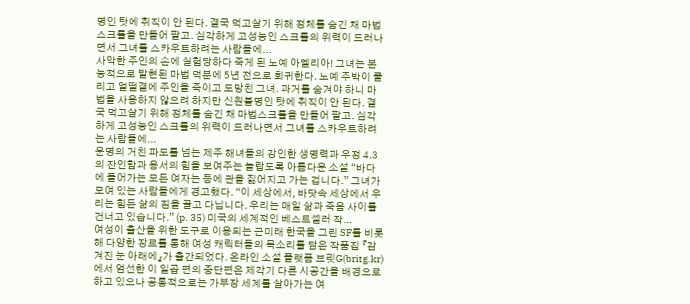명인 탓에 취직이 안 된다. 결국 먹고살기 위해 정체를 숨긴 채 마법스크롤을 만들어 팔고. 심각하게 고성능인 스크롤의 위력이 드러나면서 그녀를 스카우트하려는 사람들에...
사악한 주인의 손에 실험당하다 죽게 된 노예 아멜리아! 그녀는 본능적으로 발현된 마법 덕분에 5년 전으로 회귀한다. 노예 주박이 풀리고 얼떨결에 주인을 죽이고 도망친 그녀. 과거를 숨겨야 하니 마법을 사용하지 않으려 하지만 신원불명인 탓에 취직이 안 된다. 결국 먹고살기 위해 정체를 숨긴 채 마법스크롤을 만들어 팔고. 심각하게 고성능인 스크롤의 위력이 드러나면서 그녀를 스카우트하려는 사람들에...
운명의 거친 파도를 넘는 제주 해녀들의 강인한 생명력과 우정 4.3의 잔인함과 용서의 힘을 보여주는 놀랍도록 아름다운 소설 “바다에 들어가는 모든 여자는 등에 관을 짊어지고 가는 겁니다.” 그녀가 모여 있는 사람들에게 경고했다. “이 세상에서, 바닷속 세상에서 우리는 힘든 삶의 짐을 끌고 다닙니다. 우리는 매일 삶과 죽음 사이를 건너고 있습니다.” (p. 35) 미국의 세계적인 베스트셀러 작...
여성이 출산을 위한 도구로 이용되는 근미래 한국을 그린 SF를 비롯해 다양한 장르를 통해 여성 캐릭터들의 목소리를 담은 작품집 『감겨진 눈 아래에』가 출간되었다. 온라인 소설 플랫폼 브릿G(britg.kr)에서 엄선한 이 일곱 편의 중단편은 제각기 다른 시공간을 배경으로 하고 있으나 공통적으로는 가부장 세계를 살아가는 여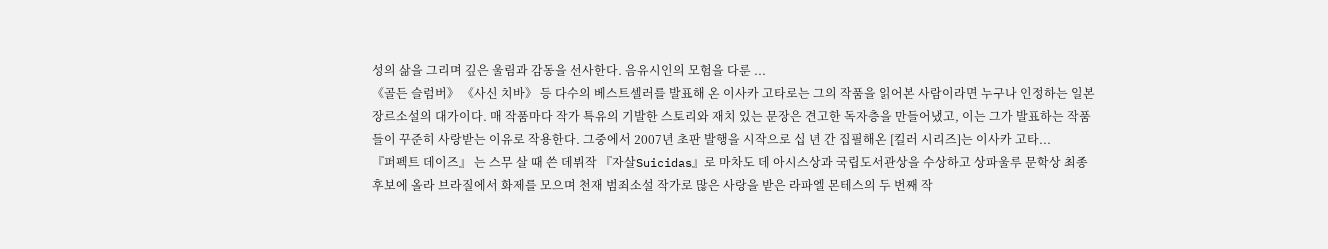성의 삶을 그리며 깊은 울림과 감동을 선사한다. 음유시인의 모험을 다룬 ...
《골든 슬럼버》 《사신 치바》 등 다수의 베스트셀러를 발표해 온 이사카 고타로는 그의 작품을 읽어본 사람이라면 누구나 인정하는 일본 장르소설의 대가이다. 매 작품마다 작가 특유의 기발한 스토리와 재치 있는 문장은 견고한 독자층을 만들어냈고, 이는 그가 발표하는 작품들이 꾸준히 사랑받는 이유로 작용한다. 그중에서 2007년 초판 발행을 시작으로 십 년 간 집필해온 [킬러 시리즈]는 이사카 고타...
『퍼펙트 데이즈』 는 스무 살 때 쓴 데뷔작 『자살Suicidas』로 마차도 데 아시스상과 국립도서관상을 수상하고 상파울루 문학상 최종후보에 올라 브라질에서 화제를 모으며 천재 범죄소설 작가로 많은 사랑을 받은 라파엘 몬테스의 두 번째 작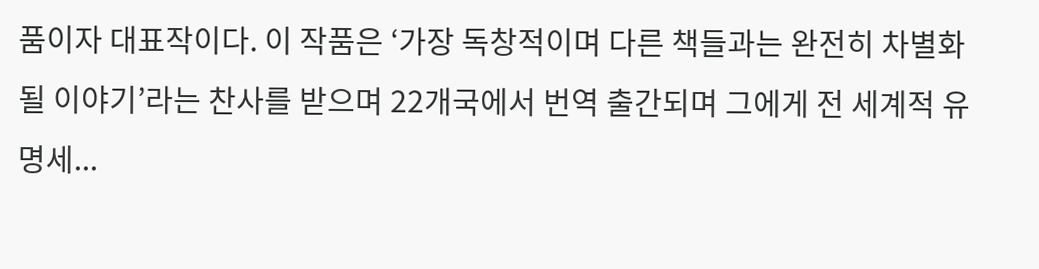품이자 대표작이다. 이 작품은 ‘가장 독창적이며 다른 책들과는 완전히 차별화될 이야기’라는 찬사를 받으며 22개국에서 번역 출간되며 그에게 전 세계적 유명세...